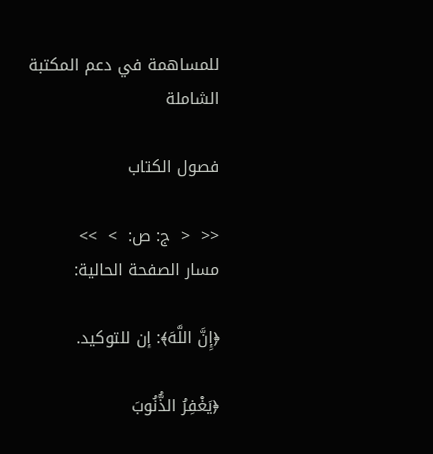للمساهمة في دعم المكتبة الشاملة

فصول الكتاب

<<  <  ج: ص:  >  >>
مسار الصفحة الحالية:

﴿إِنَّ اللَّهَ﴾: إن للتوكيد.

﴿يَغْفِرُ الذُّنُوبَ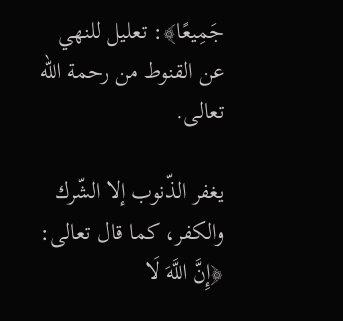جَمِيعًا﴾: تعليل للنهي عن القنوط من رحمة الله تعالى.

يغفر الذّنوب إلا الشّرك والكفر، كما قال تعالى: ﴿إِنَّ اللَّهَ لَا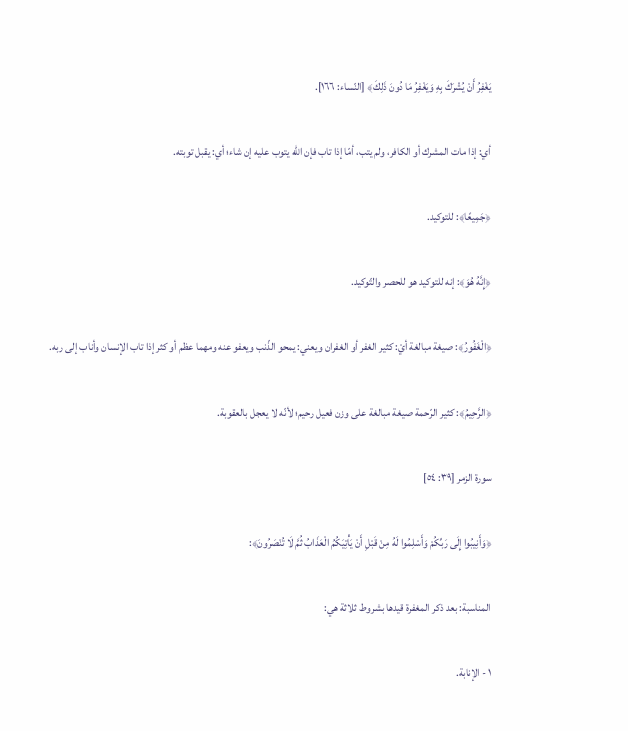يَغْفِرُ أَنْ يُشْرَكَ بِهِ وَيَغْفِرُ مَا دُونَ ذَلِكَ﴾ [النّساء: ١٦٦].

أي: إذا مات المشرك أو الكافر، ولم يتب، أمّا إذا تاب فإن الله يتوب عليه إن شاء؛ أي: يقبل توبته.

﴿جَمِيعًا﴾: للتوكيد.

﴿إِنَّهُ هُوَ﴾: إنه للتوكيد هو للحصر والتّوكيد.

﴿الْغَفُورُ﴾: صيغة مبالغة أيْ: كثير الغفر أو الغفران ويعني: يمحو الذّنب ويعفو عنه ومهما عظم أو كثر إذا تاب الإنسان وأناب إلى ربه.

﴿الرَّحِيمُ﴾: كثير الرّحمة صيغة مبالغة على وزن فعيل رحيم؛ لأنّه لا يعجل بالعقوبة.

سورة الزمر [٣٩: ٥٤]

﴿وَأَنِيبُوا إِلَى رَبِّكُمْ وَأَسْلِمُوا لَهُ مِنْ قَبْلِ أَنْ يَأْتِيَكُمُ الْعَذَابُ ثُمَّ لَا تُنْصَرُونَ﴾:

المناسبة: بعد ذكر المغفرة قيدها بشروط ثلاثة هي:

١ - الإنابة.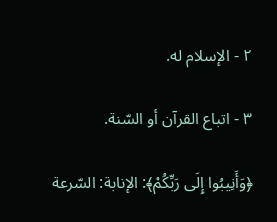٢ - الإسلام له.

٣ - اتباع القرآن أو السّنة.

﴿وَأَنِيبُوا إِلَى رَبِّكُمْ﴾: الإنابة: السّرعة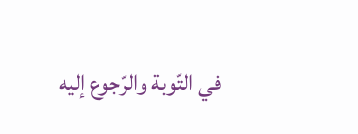في التّوبة والرّجوع إليه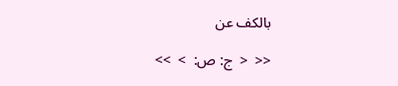بالكف عن

<<  <  ج: ص:  >  >>